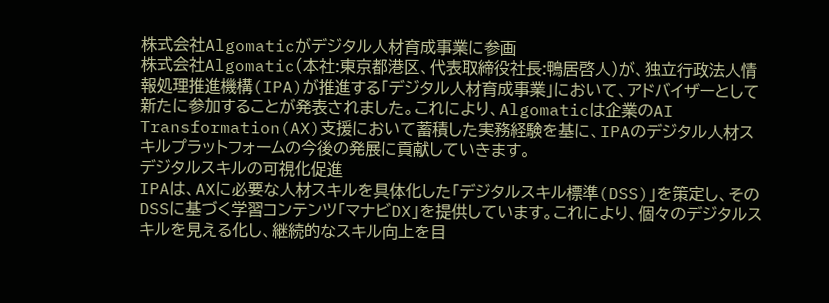株式会社Algomaticがデジタル人材育成事業に参画
株式会社Algomatic(本社:東京都港区、代表取締役社長:鴨居啓人)が、独立行政法人情報処理推進機構(IPA)が推進する「デジタル人材育成事業」において、アドバイザーとして新たに参加することが発表されました。これにより、Algomaticは企業のAI Transformation(AX)支援において蓄積した実務経験を基に、IPAのデジタル人材スキルプラットフォームの今後の発展に貢献していきます。
デジタルスキルの可視化促進
IPAは、AXに必要な人材スキルを具体化した「デジタルスキル標準(DSS)」を策定し、そのDSSに基づく学習コンテンツ「マナビDX」を提供しています。これにより、個々のデジタルスキルを見える化し、継続的なスキル向上を目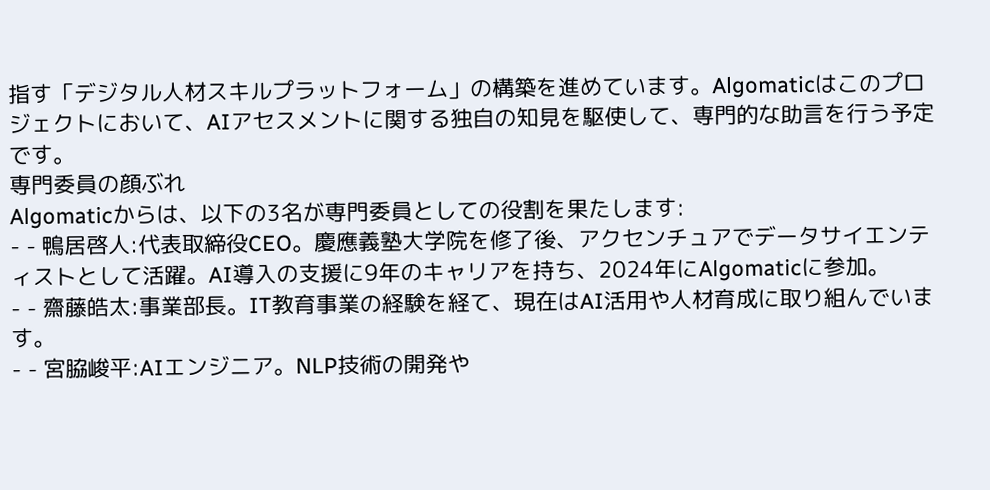指す「デジタル人材スキルプラットフォーム」の構築を進めています。Algomaticはこのプロジェクトにおいて、AIアセスメントに関する独自の知見を駆使して、専門的な助言を行う予定です。
専門委員の顔ぶれ
Algomaticからは、以下の3名が専門委員としての役割を果たします:
- - 鴨居啓人:代表取締役CEO。慶應義塾大学院を修了後、アクセンチュアでデータサイエンティストとして活躍。AI導入の支援に9年のキャリアを持ち、2024年にAlgomaticに参加。
- - 齋藤皓太:事業部長。IT教育事業の経験を経て、現在はAI活用や人材育成に取り組んでいます。
- - 宮脇峻平:AIエンジニア。NLP技術の開発や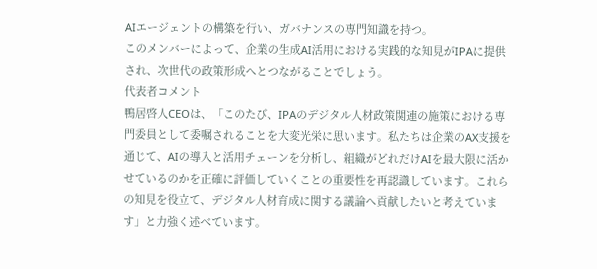AIエージェントの構築を行い、ガバナンスの専門知識を持つ。
このメンバーによって、企業の生成AI活用における実践的な知見がIPAに提供され、次世代の政策形成へとつながることでしょう。
代表者コメント
鴨居啓人CEOは、「このたび、IPAのデジタル人材政策関連の施策における専門委員として委嘱されることを大変光栄に思います。私たちは企業のAX支援を通じて、AIの導入と活用チェーンを分析し、組織がどれだけAIを最大限に活かせているのかを正確に評価していくことの重要性を再認識しています。これらの知見を役立て、デジタル人材育成に関する議論へ貢献したいと考えています」と力強く述べています。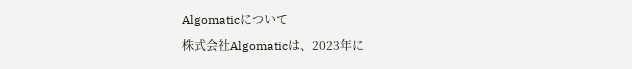Algomaticについて
株式会社Algomaticは、2023年に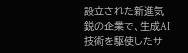設立された新進気鋭の企業で、生成AI技術を駆使したサ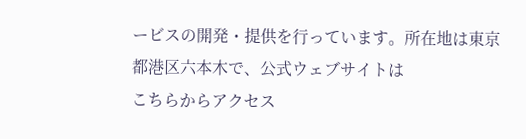ービスの開発・提供を行っています。所在地は東京都港区六本木で、公式ウェブサイトは
こちらからアクセス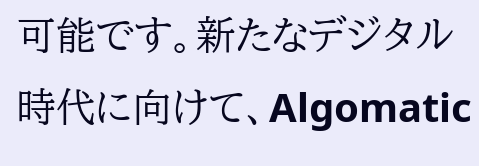可能です。新たなデジタル時代に向けて、Algomatic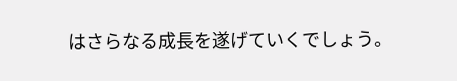はさらなる成長を遂げていくでしょう。